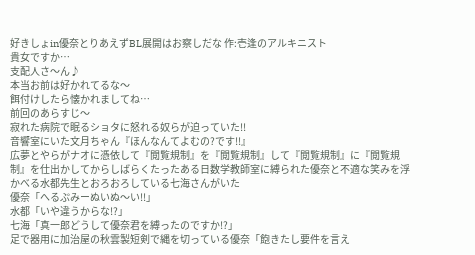好きしょin優奈とりあえずBL展開はお察しだな 作:壱逢のアルキニスト
貴女ですか…
支配人さ〜ん♪
本当お前は好かれてるな〜
餌付けしたら懐かれましてね…
前回のあらすじ〜
寂れた病院で眠るショタに怒れる奴らが迫っていた!!
音響室にいた文月ちゃん『ほんなんてよむの?です!!』
広夢とやらがナオに憑依して『閲覧規制』を『閲覧規制』して『閲覧規制』に『閲覧規制』を仕出かしてからしばらくたったある日数学教師室に縛られた優奈と不適な笑みを浮かべる水都先生とおろおろしている七海さんがいた
優奈「へるぷみーぬいぬ〜い!!」
水都「いや違うからな!?」
七海「真一郎どうして優奈君を縛ったのですか!?」
足で器用に加治屋の秋雲製短剣で縄を切っている優奈「飽きたし要件を言え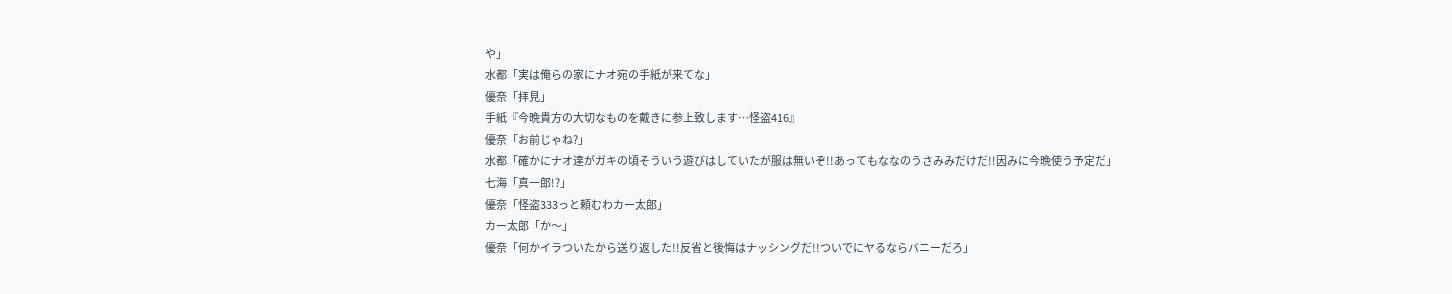や」
水都「実は俺らの家にナオ宛の手紙が来てな」
優奈「拝見」
手紙『今晩貴方の大切なものを戴きに参上致します…怪盗416』
優奈「お前じゃね?」
水都「確かにナオ達がガキの頃そういう遊びはしていたが服は無いぞ!!あってもななのうさみみだけだ!!因みに今晩使う予定だ」
七海「真一郎!?」
優奈「怪盗333っと頼むわカー太郎」
カー太郎「か〜」
優奈「何かイラついたから送り返した!!反省と後悔はナッシングだ!!ついでにヤるならバニーだろ」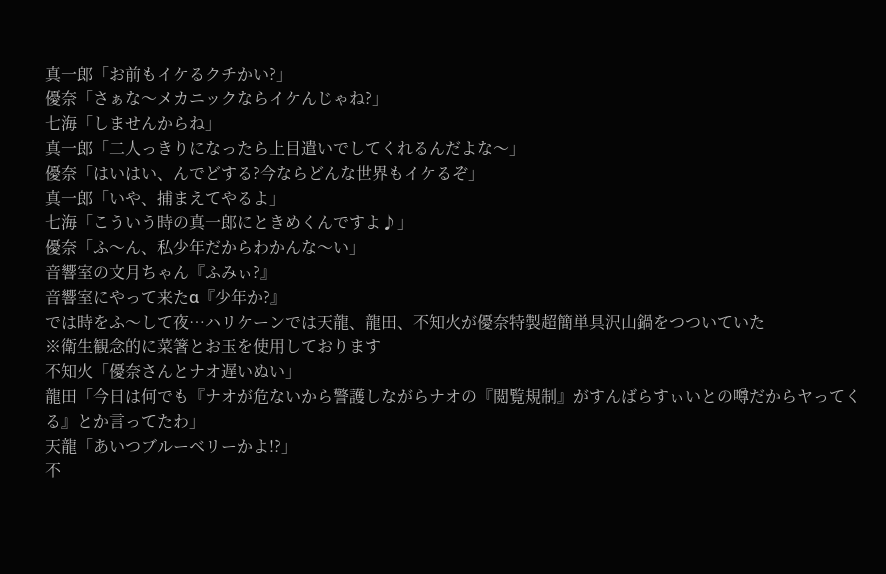真一郎「お前もイケるクチかい?」
優奈「さぁな〜メカニックならイケんじゃね?」
七海「しませんからね」
真一郎「二人っきりになったら上目遣いでしてくれるんだよな〜」
優奈「はいはい、んでどする?今ならどんな世界もイケるぞ」
真一郎「いや、捕まえてやるよ」
七海「こういう時の真一郎にときめくんですよ♪」
優奈「ふ〜ん、私少年だからわかんな〜い」
音響室の文月ちゃん『ふみぃ?』
音響室にやって来たα『少年か?』
では時をふ〜して夜…ハリケーンでは天龍、龍田、不知火が優奈特製超簡単具沢山鍋をつついていた
※衛生観念的に菜箸とお玉を使用しております
不知火「優奈さんとナオ遅いぬい」
龍田「今日は何でも『ナオが危ないから警護しながらナオの『閲覧規制』がすんばらすぃいとの噂だからヤってくる』とか言ってたわ」
天龍「あいつブルーベリーかよ!?」
不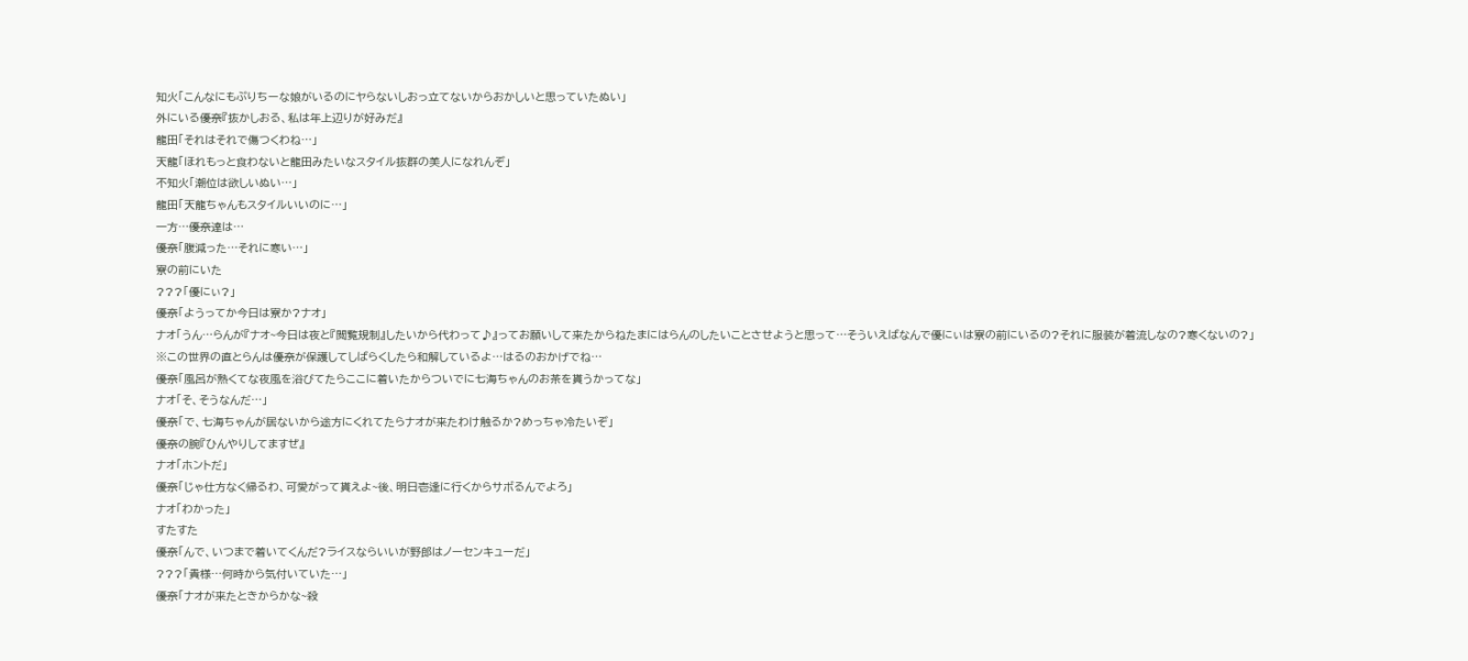知火「こんなにもぷりちーな娘がいるのにヤらないしおっ立てないからおかしいと思っていたぬい」
外にいる優奈『抜かしおる、私は年上辺りが好みだ』
龍田「それはそれで傷つくわね…」
天龍「ほれもっと食わないと龍田みたいなスタイル抜群の美人になれんぞ」
不知火「潮位は欲しいぬい…」
龍田「天龍ちゃんもスタイルいいのに…」
一方…優奈達は…
優奈「腹減った…それに寒い…」
寮の前にいた
???「優にぃ?」
優奈「ようってか今日は寮か?ナオ」
ナオ「うん…らんが『ナオ~今日は夜と『閲覧規制』したいから代わって♪』ってお願いして来たからねたまにはらんのしたいことさせようと思って…そういえばなんで優にぃは寮の前にいるの?それに服装が着流しなの?寒くないの?」
※この世界の直とらんは優奈が保護してしばらくしたら和解しているよ…はるのおかげでね…
優奈「風呂が熱くてな夜風を浴びてたらここに着いたからついでに七海ちゃんのお茶を貰うかってな」
ナオ「そ、そうなんだ…」
優奈「で、七海ちゃんが居ないから途方にくれてたらナオが来たわけ触るか?めっちゃ冷たいぞ」
優奈の腕『ひんやりしてますぜ』
ナオ「ホントだ」
優奈「じゃ仕方なく帰るわ、可愛がって貰えよ~後、明日壱逢に行くからサボるんでよろ」
ナオ「わかった」
すたすた
優奈「んで、いつまで着いてくんだ?ライスならいいが野郎はノーセンキューだ」
???「貴様…何時から気付いていた…」
優奈「ナオが来たときからかな~殺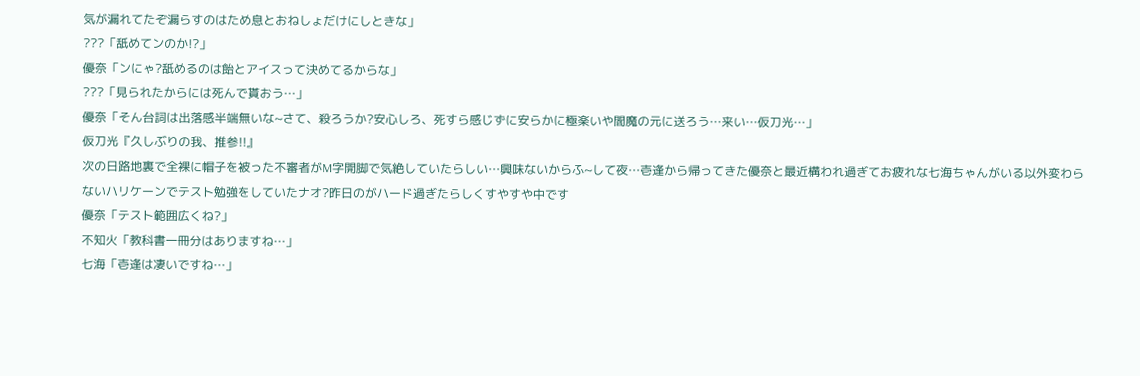気が漏れてたぞ漏らすのはため息とおねしょだけにしときな」
???「舐めてンのか!?」
優奈「ンにゃ?舐めるのは飴とアイスって決めてるからな」
???「見られたからには死んで貰おう…」
優奈「そん台詞は出落感半端無いな~さて、殺ろうか?安心しろ、死すら感じずに安らかに極楽いや閻魔の元に送ろう…来い…仮刀光…」
仮刀光『久しぶりの我、推参!!』
次の日路地裏で全裸に帽子を被った不審者がM字開脚で気絶していたらしい…興味ないからふ~して夜…壱逢から帰ってきた優奈と最近構われ過ぎてお疲れな七海ちゃんがいる以外変わらないハリケーンでテスト勉強をしていたナオ?昨日のがハード過ぎたらしくすやすや中です
優奈「テスト範囲広くね?」
不知火「教科書一冊分はありますね…」
七海「壱逢は凄いですね…」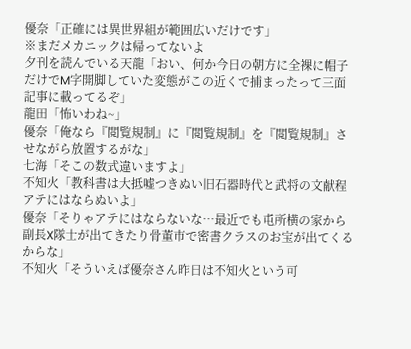優奈「正確には異世界組が範囲広いだけです」
※まだメカニックは帰ってないよ
夕刊を読んでいる天龍「おい、何か今日の朝方に全裸に帽子だけでM字開脚していた変態がこの近くで捕まったって三面記事に載ってるぞ」
龍田「怖いわね~」
優奈「俺なら『閲覧規制』に『閲覧規制』を『閲覧規制』させながら放置するがな」
七海「そこの数式違いますよ」
不知火「教科書は大抵嘘つきぬい旧石器時代と武将の文献程アテにはならぬいよ」
優奈「そりゃアテにはならないな…最近でも屯所横の家から副長X隊士が出てきたり骨董市で密書クラスのお宝が出てくるからな」
不知火「そういえば優奈さん昨日は不知火という可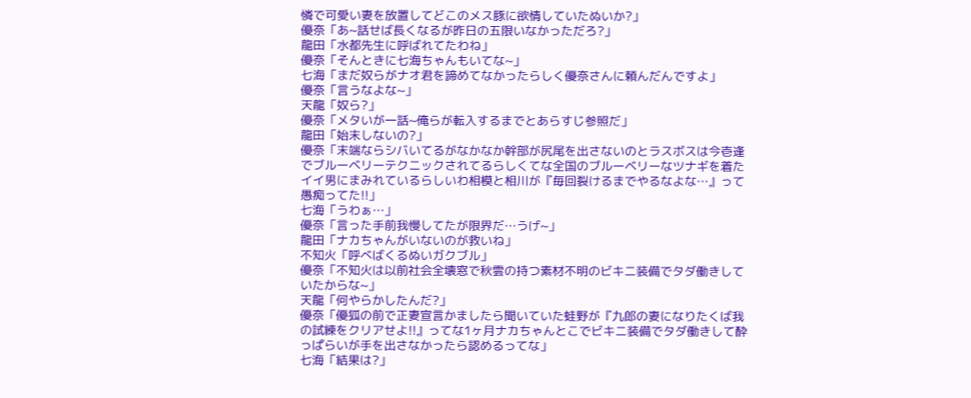憐で可愛い妻を放置してどこのメス豚に欲情していたぬいか?」
優奈「あ~話せば長くなるが昨日の五限いなかっただろ?」
龍田「水都先生に呼ばれてたわね」
優奈「そんときに七海ちゃんもいてな~」
七海「まだ奴らがナオ君を諦めてなかったらしく優奈さんに頼んだんですよ」
優奈「言うなよな~」
天龍「奴ら?」
優奈「メタいが一話~俺らが転入するまでとあらすじ参照だ」
龍田「始末しないの?」
優奈「末端ならシバいてるがなかなか幹部が尻尾を出さないのとラスボスは今壱逢でブルーベリーテクニックされてるらしくてな全国のブルーベリーなツナギを着たイイ男にまみれているらしいわ相模と相川が『毎回裂けるまでやるなよな…』って愚痴ってた!!」
七海「うわぁ…」
優奈「言った手前我慢してたが限界だ…うげ~」
龍田「ナカちゃんがいないのが救いね」
不知火「呼べばくるぬいガクブル」
優奈「不知火は以前社会全壊窓で秋雲の持つ素材不明のビキニ装備でタダ働きしていたからな~」
天龍「何やらかしたんだ?」
優奈「優狐の前で正妻宣言かましたら聞いていた蛙野が『九郎の妻になりたくば我の試練をクリアせよ!!』ってな1ヶ月ナカちゃんとこでビキニ装備でタダ働きして酔っぱらいが手を出さなかったら認めるってな」
七海「結果は?」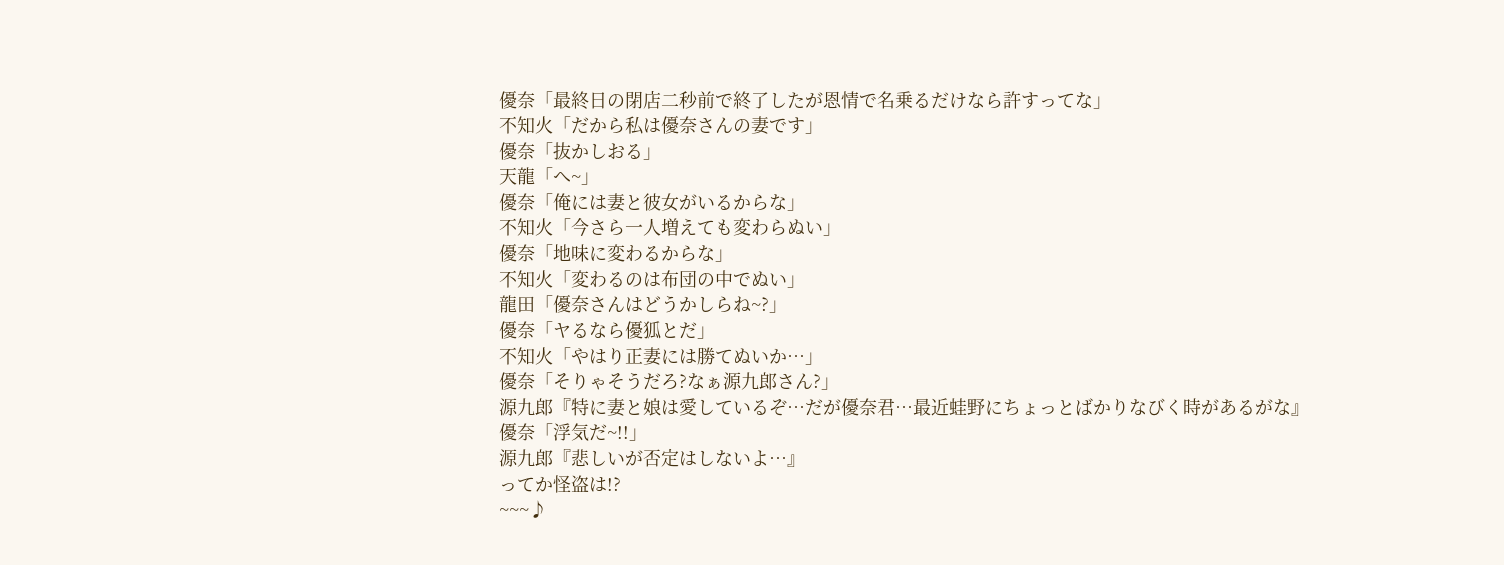優奈「最終日の閉店二秒前で終了したが恩情で名乗るだけなら許すってな」
不知火「だから私は優奈さんの妻です」
優奈「抜かしおる」
天龍「へ~」
優奈「俺には妻と彼女がいるからな」
不知火「今さら一人増えても変わらぬい」
優奈「地味に変わるからな」
不知火「変わるのは布団の中でぬい」
龍田「優奈さんはどうかしらね~?」
優奈「ヤるなら優狐とだ」
不知火「やはり正妻には勝てぬいか…」
優奈「そりゃそうだろ?なぁ源九郎さん?」
源九郎『特に妻と娘は愛しているぞ…だが優奈君…最近蛙野にちょっとばかりなびく時があるがな』
優奈「浮気だ~!!」
源九郎『悲しいが否定はしないよ…』
ってか怪盗は!?
~~~♪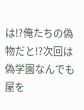は!?俺たちの偽物だと!?次回は偽学園なんでも屋を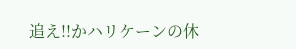追え!!かハリケーンの休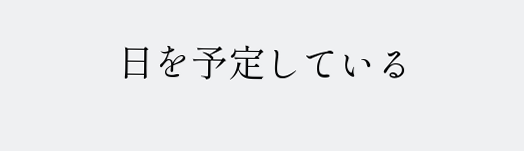日を予定している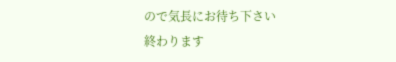ので気長にお待ち下さい
終わります